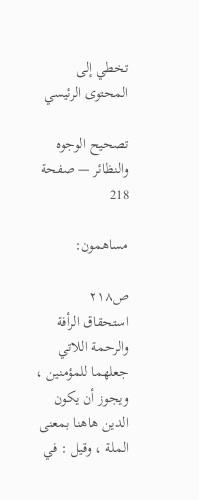تخطي إلى المحتوى الرئيسي

تصحيح الوجوه والنظائر — صفحة 218

مساهمون:

ص٢١٨
استحقاق الرأفة والرحمة اللاتي جعلهما للمؤمنين ، ويجوز أن يكون الدين هاهنا بمعنى الملة ، وقيل : في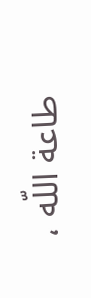طاعة اللّه ،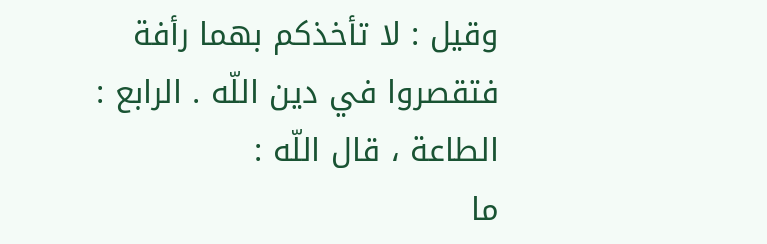وقيل : لا تأخذكم بهما رأفة فتقصروا في دين اللّه . الرابع : الطاعة ، قال اللّه :
ما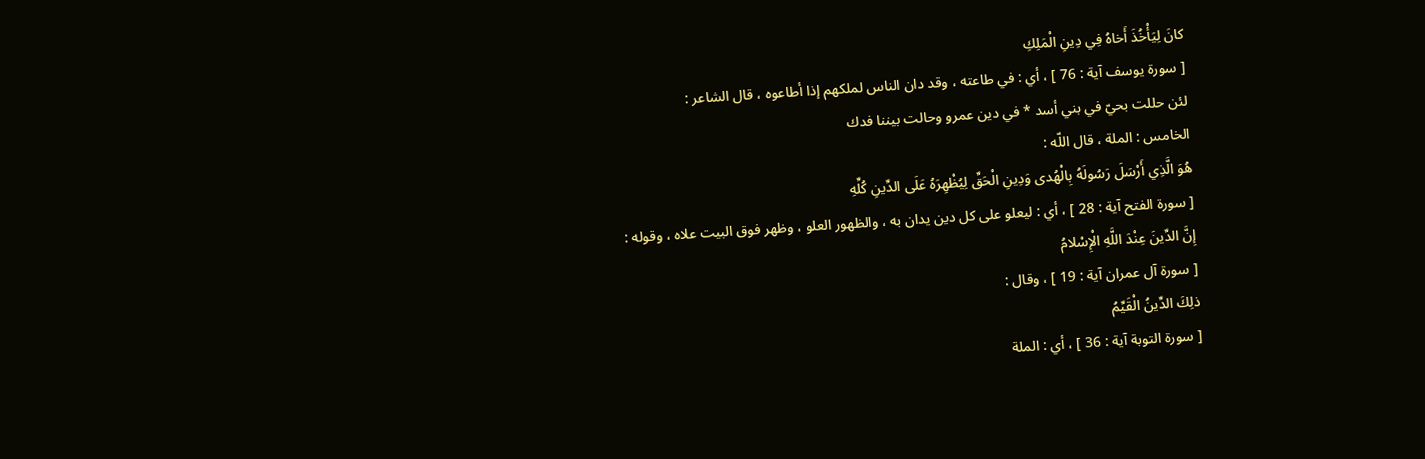كانَ لِيَأْخُذَ أَخاهُ فِي دِينِ الْمَلِكِ
[ سورة يوسف آية : 76 ] ، أي : في طاعته ، وقد دان الناس لملكهم إذا أطاعوه ، قال الشاعر :
لئن حللت بحيّ في بني أسد * في دين عمرو وحالت بيننا فدك
الخامس : الملة ، قال اللّه :
هُوَ الَّذِي أَرْسَلَ رَسُولَهُ بِالْهُدى وَدِينِ الْحَقِّ لِيُظْهِرَهُ عَلَى الدِّينِ كُلِّهِ
[ سورة الفتح آية : 28 ] ، أي : ليعلو على كل دين يدان به ، والظهور العلو ، وظهر فوق البيت علاه ، وقوله :
إِنَّ الدِّينَ عِنْدَ اللَّهِ الْإِسْلامُ
[ سورة آل عمران آية : 19 ] ، وقال :
ذلِكَ الدِّينُ الْقَيِّمُ
[ سورة التوبة آية : 36 ] ، أي : الملة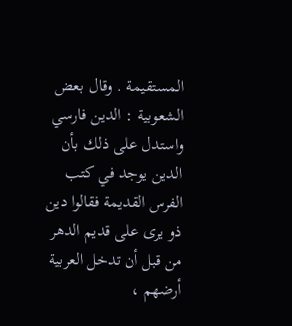المستقيمة . وقال بعض الشعوبية : الدين فارسي واستدل على ذلك بأن الدين يوجد في كتب الفرس القديمة فقالوا دين ذو يرى على قديم الدهر من قبل أن تدخل العربية أرضهم ،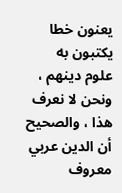يعنون خطا يكتبون به علوم دينهم ، ونحن لا نعرف هذا ، والصحيح أن الدين عربي معروف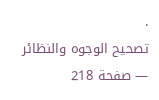.
تصحيح الوجوه والنظائر — صفحة 218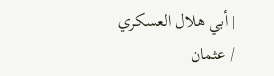| أبي هلال العسكري / عثمان